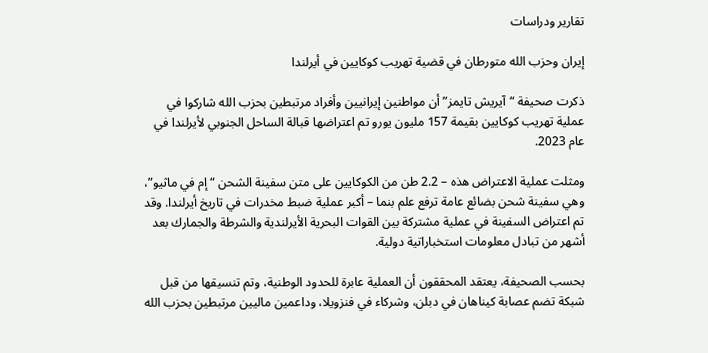تقارير ودراسات

إيران وحزب الله متورطان في قضية تهريب كوكايين في أيرلندا

ذكرت صحيفة “آيريش تايمز” أن مواطنين إيرانيين وأفراد مرتبطين بحزب الله شاركوا في عملية تهريب كوكايين بقيمة 157 مليون يورو تم اعتراضها قبالة الساحل الجنوبي لأيرلندا في عام 2023.

ومثلت عملية الاعتراض هذه – 2.2 طن من الكوكايين على متن سفينة الشحن “إم في ماثيو”، وهي سفينة شحن بضائع عامة ترفع علم بنما – أكبر عملية ضبط مخدرات في تاريخ أيرلندا. وقد تم اعتراض السفينة في عملية مشتركة بين القوات البحرية الأيرلندية والشرطة والجمارك بعد أشهر من تبادل معلومات استخباراتية دولية.

بحسب الصحيفة، يعتقد المحققون أن العملية عابرة للحدود الوطنية، وتم تنسيقها من قبل شبكة تضم عصابة كيناهان في دبلن، وشركاء في فنزويلا، وداعمين ماليين مرتبطين بحزب الله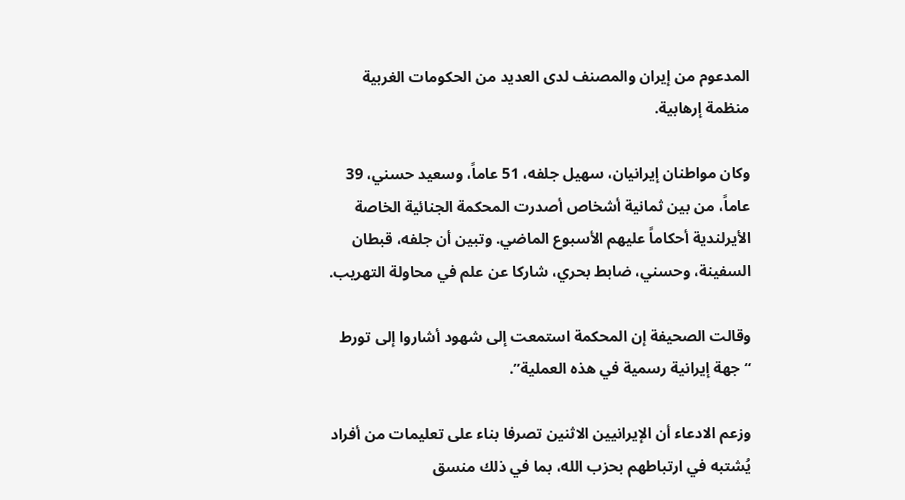المدعوم من إيران والمصنف لدى العديد من الحكومات الغربية منظمة إرهابية.

وكان مواطنان إيرانيان، سهيل جلفه، 51 عاماً، وسعيد حسني، 39 عاماً، من بين ثمانية أشخاص أصدرت المحكمة الجنائية الخاصة الأيرلندية أحكاماً عليهم الأسبوع الماضي. وتبين أن جلفه، قبطان السفينة، وحسني، ضابط بحري، شاركا عن علم في محاولة التهريب.

وقالت الصحيفة إن المحكمة استمعت إلى شهود أشاروا إلى تورط “جهة إيرانية رسمية في هذه العملية”.

وزعم الادعاء أن الإيرانيين الاثنين تصرفا بناء على تعليمات من أفراد يُشتبه في ارتباطهم بحزب الله، بما في ذلك منسق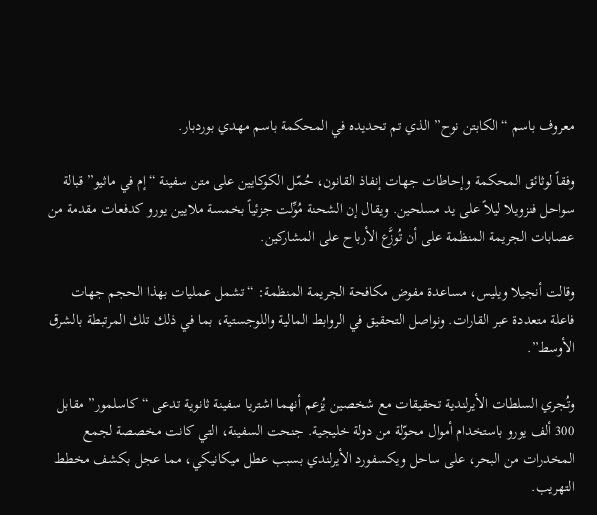معروف باسم “الكابتن نوح” الذي تم تحديده في المحكمة باسم مهدي بوردبار.

وفقاً لوثائق المحكمة وإحاطات جهات إنفاذ القانون، حُمّل الكوكايين على متن سفينة “إم في ماثيو” قبالة سواحل فنزويلا ليلاً على يد مسلحين. ويقال إن الشحنة مُوِّلت جزئياً بخمسة ملايين يورو كدفعات مقدمة من عصابات الجريمة المنظمة على أن تُوزَّع الأرباح على المشاركين.

وقالت أنجيلا ويليس، مساعدة مفوض مكافحة الجريمة المنظمة: “تشمل عمليات بهذا الحجم جهات فاعلة متعددة عبر القارات. ونواصل التحقيق في الروابط المالية واللوجستية، بما في ذلك تلك المرتبطة بالشرق الأوسط”.

وتُجري السلطات الأيرلندية تحقيقات مع شخصين يُزعم أنهما اشتريا سفينة ثانوية تدعى “كاسلمور” مقابل 300 ألف يورو باستخدام أموال محوّلة من دولة خليجية. جنحت السفينة، التي كانت مخصصة لجمع المخدرات من البحر، على ساحل ويكسفورد الأيرلندي بسبب عطل ميكانيكي، مما عجل بكشف مخطط التهريب.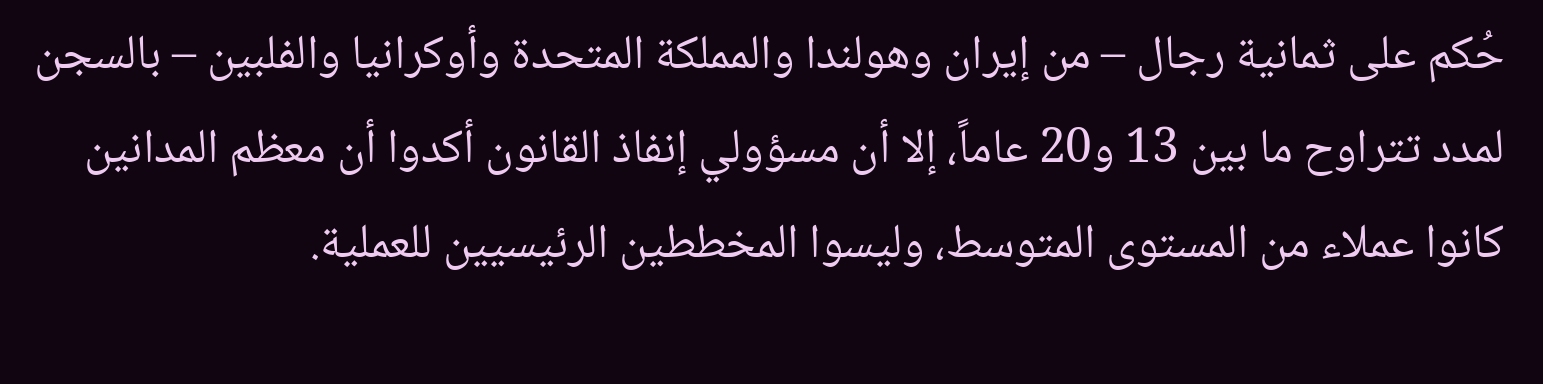حُكم على ثمانية رجال – من إيران وهولندا والمملكة المتحدة وأوكرانيا والفلبين – بالسجن لمدد تتراوح ما بين 13 و20 عاماً، إلا أن مسؤولي إنفاذ القانون أكدوا أن معظم المدانين كانوا عملاء من المستوى المتوسط، وليسوا المخططين الرئيسيين للعملية.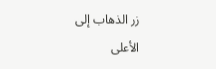زر الذهاب إلى الأعلى